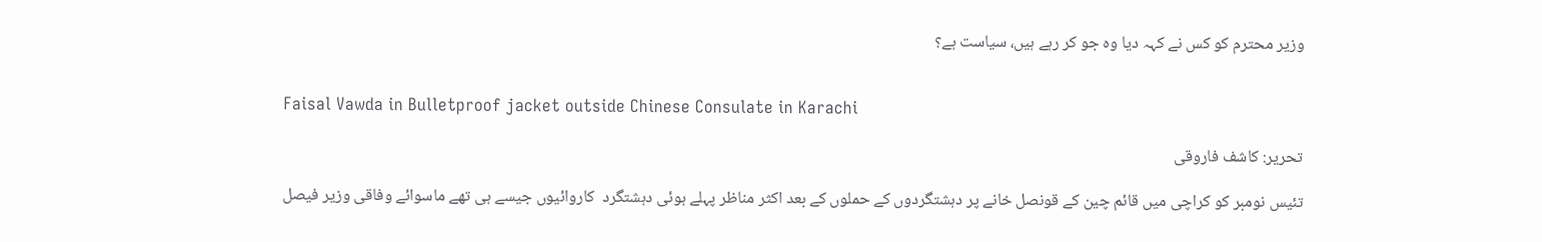وزیر محترم کو کس نے کہہ دیا وہ جو کر رہے ہیں، سیاست ہے؟


Faisal Vawda in Bulletproof jacket outside Chinese Consulate in Karachi

تحریر: کاشف فاروقی

تئیس نومبر کو کراچی میں قائم چین کے قونصل خانے پر دہشتگردوں کے حملوں کے بعد اکثر مناظر پہلے ہوئی دہشتگرد  کاروائیوں جیسے ہی تھے ماسوائے وفاقی وزیر فیصل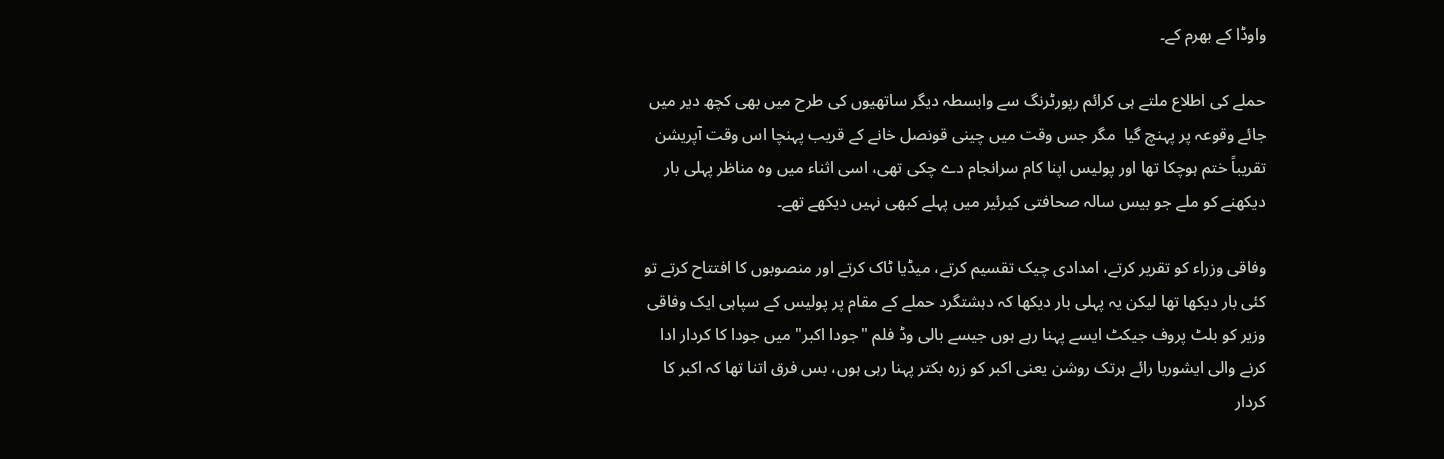واوڈا کے بھرم کے۔

حملے کی اطلاع ملتے ہی کرائم رپورٹرنگ سے وابسطہ دیگر ساتھیوں کی طرح میں بھی کچھ دیر میں جائے وقوعہ پر پہنچ گیا  مگر جس وقت میں چینی قونصل خانے کے قریب پہنچا اس وقت آپریشن تقریباً ختم ہوچکا تھا اور پولیس اپنا کام سرانجام دے چکی تھی، اسی اثناء میں وہ مناظر پہلی بار دیکھنے کو ملے جو بیس سالہ صحافتی کیرئیر میں پہلے کبھی نہیں دیکھے تھے۔

وفاقی وزراء کو تقریر کرتے، امدادی چیک تقسیم کرتے، میڈیا ٹاک کرتے اور منصوبوں کا افتتاح کرتے تو کئی بار دیکھا تھا لیکن یہ پہلی بار دیکھا کہ دہشتگرد حملے کے مقام پر پولیس کے سپاہی ایک وفاقی وزیر کو بلٹ پروف جیکٹ ایسے پہنا رہے ہوں جیسے بالی وڈ فلم "جودا اکبر" میں جودا کا کردار ادا کرنے والی ایشوریا رائے ہرتک روشن یعنی اکبر کو زرہ بکتر پہنا رہی ہوں، بس فرق اتنا تھا کہ اکبر کا کردار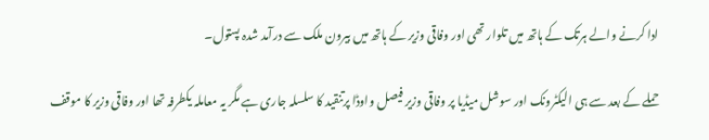ادا کرنے والے ہرتک کے ہاتھ میں تلوار تھی اور وفاقی وزیر کے ہاتھ میں بیرون ملک سے درآمد شدہ پستول۔

حملے کے بعد سے ہی الیکٹرونک اور سوشل میڈیا پر وفاقی وزیر فیصل واوڈا پرتنقید کا سلسلہ جاری ہے مگر یہ معاملہ یکطرفہ تھا اور وفاقی وزیر کا موقف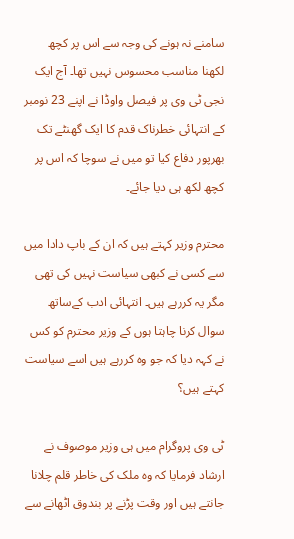سامنے نہ ہونے کی وجہ سے اس پر کچھ لکھنا مناسب محسوس نہیں تھا۔ آج ایک نجی ٹی وی پر فیصل واوڈا نے اپنے 23 نومبر کے انتہائی خطرناک قدم کا ایک گھنٹے تک بھرپور دفاع کیا تو میں نے سوچا کہ اس پر کچھ لکھ ہی دیا جائے۔

محترم وزیر کہتے ہیں کہ ان کے باپ دادا میں سے کسی نے کبھی سیاست نہیں کی تھی مگر یہ کررہے ہیں۔ انتہائی ادب کےساتھ سوال کرنا چاہتا ہوں کے وزیر محترم کو کس نے کہہ دیا کہ جو وہ کررہے ہیں اسے سیاست کہتے ہیں؟

ٹی وی پروگرام میں ہی وزیر موصوف نے ارشاد فرمایا کہ وہ ملک کی خاطر قلم چلانا جانتے ہیں اور وقت پڑنے پر بندوق اٹھانے سے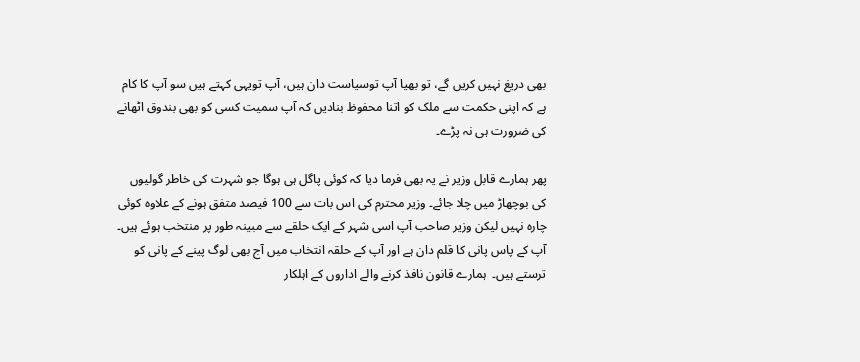بھی دریغ نہیں کریں گے، تو بھیا آپ توسیاست دان ہیں، آپ تویہی کہتے ہیں سو آپ کا کام ہے کہ اپنی حکمت سے ملک کو اتنا محفوظ بنادیں کہ آپ سمیت کسی کو بھی بندوق اٹھانے کی ضرورت ہی نہ پڑے۔

پھر ہمارے قابل وزیر نے یہ بھی فرما دیا کہ کوئی پاگل ہی ہوگا جو شہرت کی خاطر گولیوں کی بوچھاڑ میں چلا جائے۔ وزیر محترم کی اس بات سے 100 فیصد متفق ہونے کے علاوہ کوئی چارہ نہیں لیکن وزیر صاحب آپ اسی شہر کے ایک حلقے سے مبینہ طور پر منتخب ہوئے ہیں۔  آپ کے پاس پانی کا قلم دان ہے اور آپ کے حلقہ انتخاب میں آج بھی لوگ پینے کے پانی کو ترستے ہیں۔  ہمارے قانون نافذ کرنے والے اداروں کے اہلکار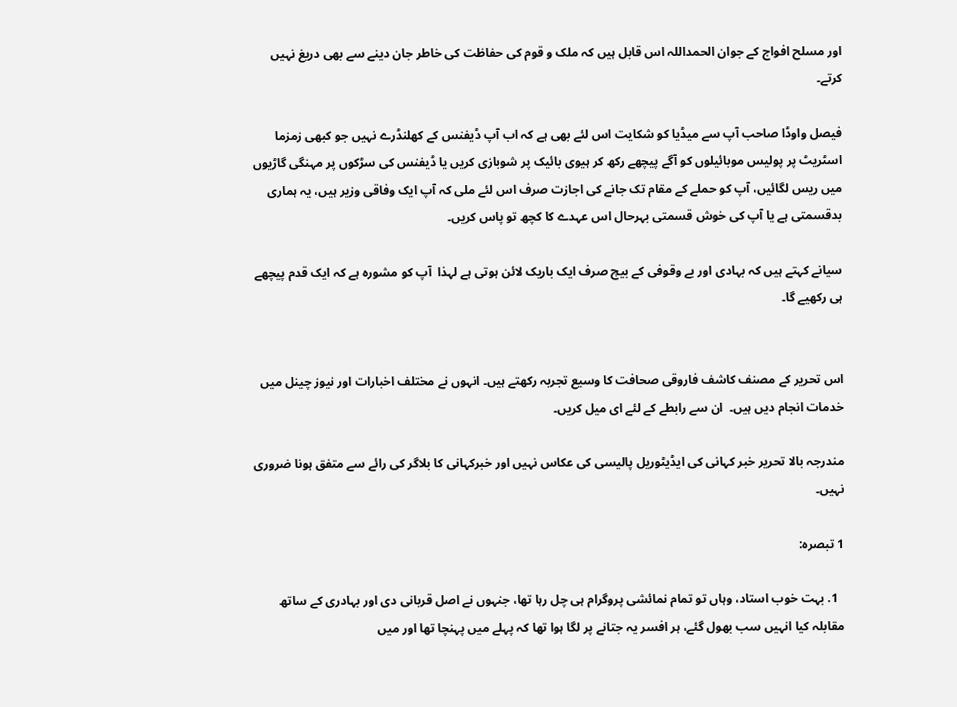اور مسلح افواج کے جوان الحمداللہ اس قابل ہیں کہ ملک و قوم کی حفاظت کی خاطر جان دینے سے بھی دریغ نہیں کرتے۔

فیصل واوڈا صاحب آپ سے میڈیا کو شکایت اس لئے بھی ہے کہ اب آپ ڈیفنس کے کھلنڈرے نہیں جو کبھی زمزما اسٹریٹ پر پولیس موبائیلوں کو آگے پیچھے رکھ کر ہیوی بائیک پر شوبازی کریں یا ڈیفنس کی سڑکوں پر مہنگی گاڑیوں میں ریس لگائیں، آپ کو حملے کے مقام تک جانے کی اجازت صرف اس لئے ملی کہ آپ ایک وفاقی وزیر ہیں، یہ ہماری بدقسمتی ہے یا آپ کی خوش قسمتی بہرحال اس عہدے کا کچھ تو پاس کریں۔

سیانے کہتے ہیں کہ بہادی اور بے وقوفی کے بیچ صرف ایک باریک لائن ہوتی ہے لہذا  آپ کو مشورہ ہے کہ ایک قدم پیچھے ہی رکھیے گا۔


اس تحریر کے مصنف کاشف فاروقی صحافت کا وسیع تجربہ رکھتے ہیں۔ انہوں نے مختلف اخبارات اور نیوز چینل میں خدمات انجام دیں ہیں۔  ان سے رابطے کے لئے ای میل کریں۔

مندرجہ بالا تحریر خبر کہانی کی ایڈیٹوریل پالیسی کی عکاس نہیں اور خبرکہانی کا بلاگر کی رائے سے متفق ہونا ضروری نہیں۔

1 تبصرہ:

  1. بہت خوب استاد، وہاں تو تمام نمائشی پروگرام ہی چل رہا تھا، جنہوں نے اصل قربانی دی اور بہادری کے ساتھ مقابلہ کیا انہیں سب بھول گئے، ہر افسر یہ جتانے پر لگا ہوا تھا کہ پہلے میں پہنچا تھا اور میں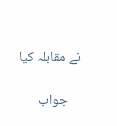نے مقابلہ کیا

    جواب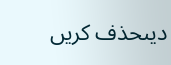دیںحذف کریں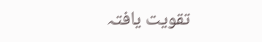تقویت یافتہ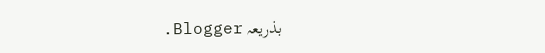بذریعہ Blogger.